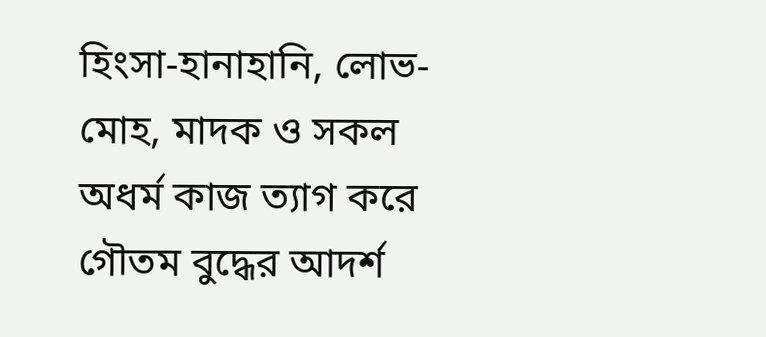হিংসা-হানাহানি, লোভ-মোহ, মাদক ও সকল অধর্ম কাজ ত্যাগ করে গৌতম বুদ্ধের আদর্শ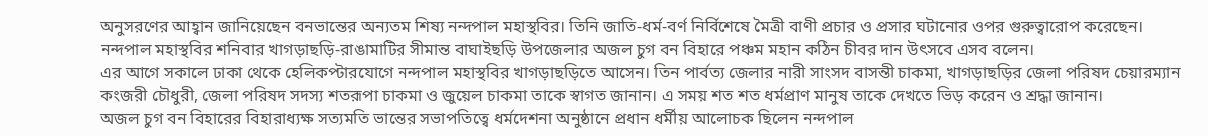অনুসরণের আহ্বান জানিয়েছেন বনভান্তের অন্যতম শিষ্য নন্দপাল মহাস্থবির। তিনি জাতি-ধর্ম-বর্ণ নির্বিশেষে মৈত্রী বাণী প্রচার ও প্রসার ঘটানোর ওপর গুরুত্বারোপ করেছেন।
নন্দপাল মহাস্থবির শনিবার খাগড়াছড়ি-রাঙামাটির সীমান্ত বাঘাইছড়ি উপজেলার অজল চুগ বন বিহারে পঞ্চম মহান কঠিন চীবর দান উৎসবে এসব বলেন।
এর আগে সকালে ঢাকা থেকে হেলিকপ্টারযোগে নন্দপাল মহাস্থবির খাগড়াছড়িতে আসেন। তিন পার্বত্য জেলার নারী সাংসদ বাসন্তী চাকমা, খাগড়াছড়ির জেলা পরিষদ চেয়ারম্যান কংজরী চৌধুরী, জেলা পরিষদ সদস্য শতরূপা চাকমা ও জুয়েল চাকমা তাকে স্বাগত জানান। এ সময় শত শত ধর্মপ্রাণ মানুষ তাকে দেখতে ভিড় করেন ও শ্রদ্ধা জানান।
অজল চুগ বন বিহারের বিহারাধ্যক্ষ সত্যমতি ভান্তের সভাপতিত্বে ধর্মদেশনা অনুষ্ঠানে প্রধান ধর্মীয় আলোচক ছিলেন নন্দপাল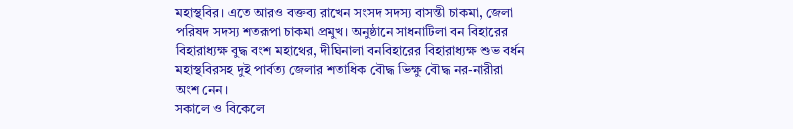মহাস্থবির। এতে আরও বক্তব্য রাখেন সংসদ সদস্য বাসন্তী চাকমা, জেলা পরিষদ সদস্য শতরূপা চাকমা প্রমুখ। অনুষ্ঠানে সাধনাটিলা বন বিহারের বিহারাধ্যক্ষ বুদ্ধ বংশ মহাথের, দীঘিনালা বনবিহারের বিহারাধ্যক্ষ শুভ বর্ধন মহাস্থবিরসহ দুই পার্বত্য জেলার শতাধিক বৌদ্ধ ভিক্ষু বৌদ্ধ নর-নারীরা অংশ নেন।
সকালে ও বিকেলে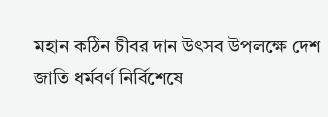মহান কঠিন চীবর দান উৎসব উপলক্ষে দেশ জাতি ধর্মবর্ণ নির্বিশেষে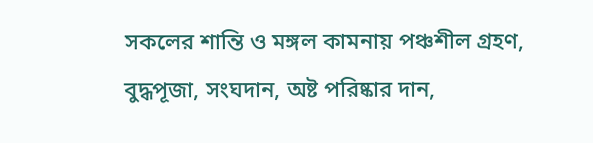সকলের শান্তি ও মঙ্গল কামনায় পঞ্চশীল গ্রহণ, বুদ্ধপূজা, সংঘদান, অষ্ট পরিষ্কার দান,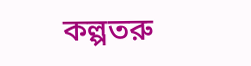কল্পতরু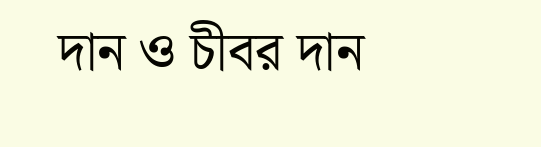দান ও চীবর দান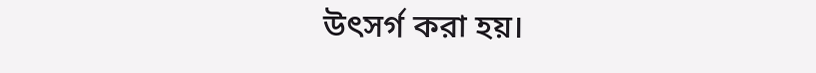উৎসর্গ করা হয়।